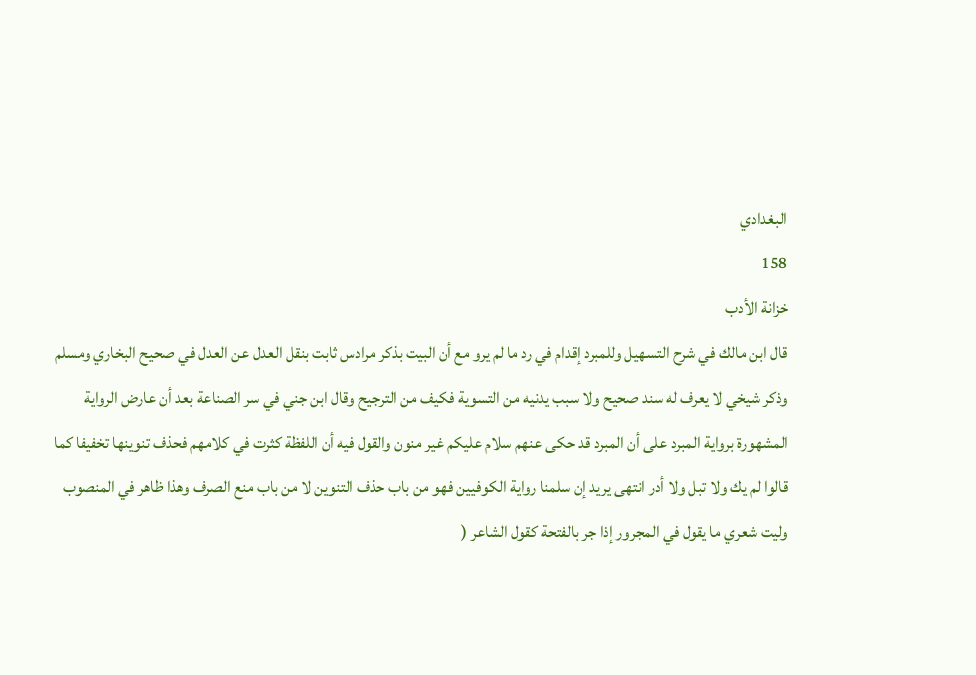البغدادي
158
خزانة الأدب
قال ابن مالك في شرح التسهيل وللمبرد إقدام في رد ما لم يرو مع أن البيت بذكر مرادس ثابت بنقل العدل عن العدل في صحيح البخاري ومسلم وذكر شيخي لا يعرف له سند صحيح ولا سبب يدنيه من التسوية فكيف من الترجيح وقال ابن جني في سر الصناعة بعد أن عارض الرواية المشهورة برواية المبرد على أن المبرد قد حكى عنهم سلام عليكم غير منون والقول فيه أن اللفظة كثرت في كلامهم فحذف تنوينها تخفيفا كما قالوا لم يك ولا تبل ولا أدر انتهى يريد إن سلمنا رواية الكوفيين فهو من باب حذف التنوين لا من باب منع الصرف وهذا ظاهر في المنصوب وليت شعري ما يقول في المجرور إذا جر بالفتحة كقول الشاعر (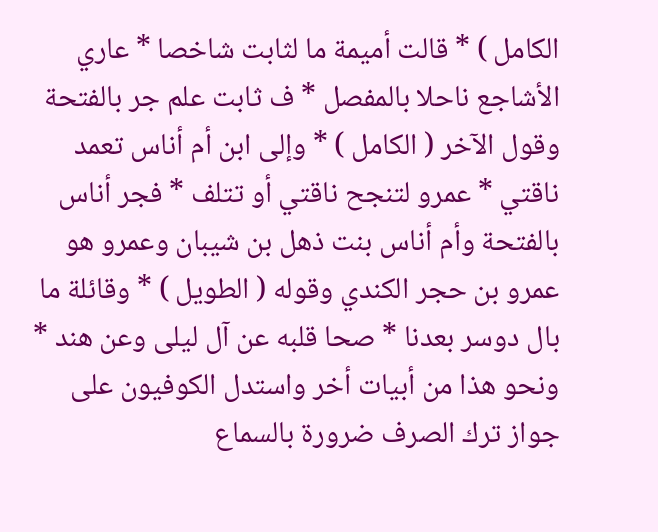الكامل ) * قالت أميمة ما لثابت شاخصا * عاري الأشاجع ناحلا بالمفصل * ف ثابت علم جر بالفتحة وقول الآخر ( الكامل ) * وإلى ابن أم أناس تعمد ناقتي * عمرو لتنجح ناقتي أو تتلف * فجر أناس بالفتحة وأم أناس بنت ذهل بن شيبان وعمرو هو عمرو بن حجر الكندي وقوله ( الطويل ) * وقائلة ما بال دوسر بعدنا * صحا قلبه عن آل ليلى وعن هند * ونحو هذا من أبيات أخر واستدل الكوفيون على جواز ترك الصرف ضرورة بالسماع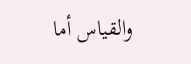والقياس أما